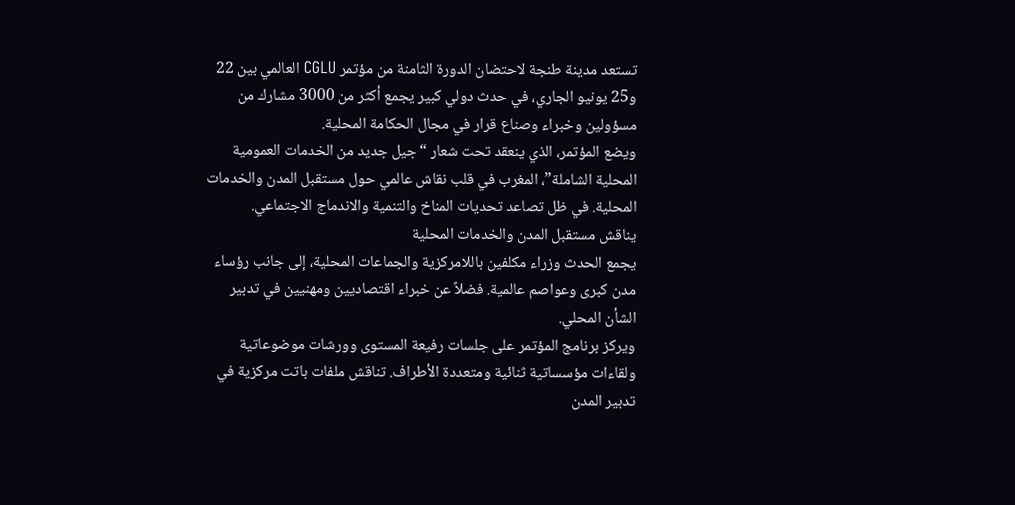تستعد مدينة طنجة لاحتضان الدورة الثامنة من مؤتمر CGLU العالمي بين 22 و25 يونيو الجاري، في حدث دولي كبير يجمع أكثر من 3000 مشارك من مسؤولين وخبراء وصناع قرار في مجال الحكامة المحلية.
ويضع المؤتمر، الذي ينعقد تحت شعار “جيل جديد من الخدمات العمومية المحلية الشاملة”، المغرب في قلب نقاش عالمي حول مستقبل المدن والخدمات المحلية. في ظل تصاعد تحديات المناخ والتنمية والاندماج الاجتماعي.
يناقش مستقبل المدن والخدمات المحلية
يجمع الحدث وزراء مكلفين باللامركزية والجماعات المحلية، إلى جانب رؤساء مدن كبرى وعواصم عالمية. فضلاً عن خبراء اقتصاديين ومهنيين في تدبير الشأن المحلي.
ويركز برنامج المؤتمر على جلسات رفيعة المستوى وورشات موضوعاتية ولقاءات مؤسساتية ثنائية ومتعددة الأطراف. تناقش ملفات باتت مركزية في تدبير المدن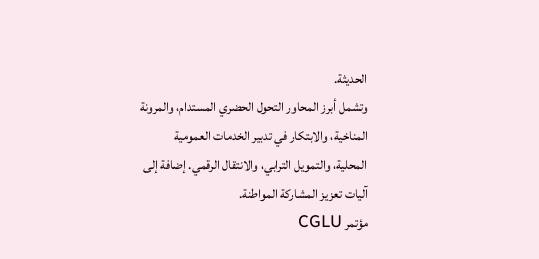الحديثة.
وتشمل أبرز المحاور التحول الحضري المستدام، والمرونة المناخية، والابتكار في تدبير الخدمات العمومية المحلية، والتمويل الترابي، والانتقال الرقمي. إضافة إلى آليات تعزيز المشاركة المواطنة.
مؤتمر CGLU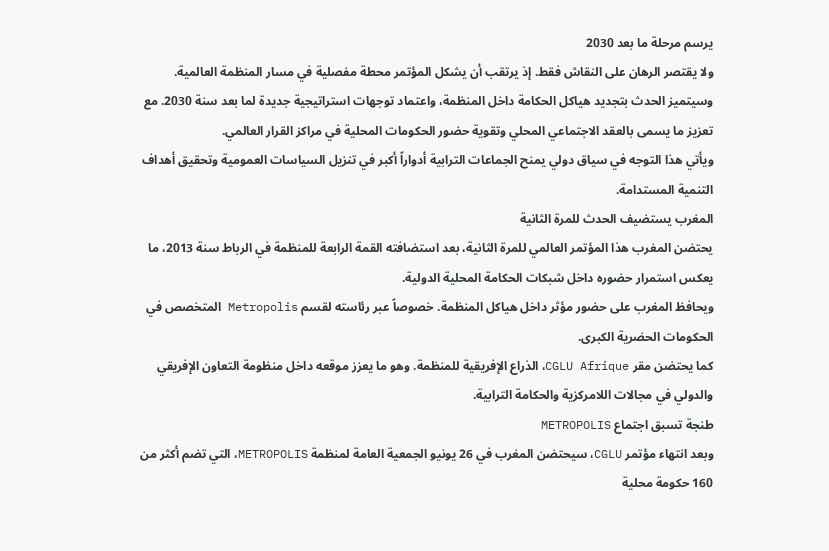يرسم مرحلة ما بعد 2030
ولا يقتصر الرهان على النقاش فقط. إذ يرتقب أن يشكل المؤتمر محطة مفصلية في مسار المنظمة العالمية.
وسيتميز الحدث بتجديد هياكل الحكامة داخل المنظمة، واعتماد توجهات استراتيجية جديدة لما بعد سنة 2030. مع تعزيز ما يسمى بالعقد الاجتماعي المحلي وتقوية حضور الحكومات المحلية في مراكز القرار العالمي.
ويأتي هذا التوجه في سياق دولي يمنح الجماعات الترابية أدواراً أكبر في تنزيل السياسات العمومية وتحقيق أهداف التنمية المستدامة.
المغرب يستضيف الحدث للمرة الثانية
يحتضن المغرب هذا المؤتمر العالمي للمرة الثانية، بعد استضافته القمة الرابعة للمنظمة في الرباط سنة 2013، ما يعكس استمرار حضوره داخل شبكات الحكامة المحلية الدولية.
ويحافظ المغرب على حضور مؤثر داخل هياكل المنظمة. خصوصاً عبر رئاسته لقسم Metropolis المتخصص في الحكومات الحضرية الكبرى.
كما يحتضن مقر CGLU Afrique، الذراع الإفريقية للمنظمة. وهو ما يعزز موقعه داخل منظومة التعاون الإفريقي والدولي في مجالات اللامركزية والحكامة الترابية.
طنجة تسبق اجتماع METROPOLIS
وبعد انتهاء مؤتمر CGLU، سيحتضن المغرب في 26 يونيو الجمعية العامة لمنظمة METROPOLIS، التي تضم أكثر من 160 حكومة محلية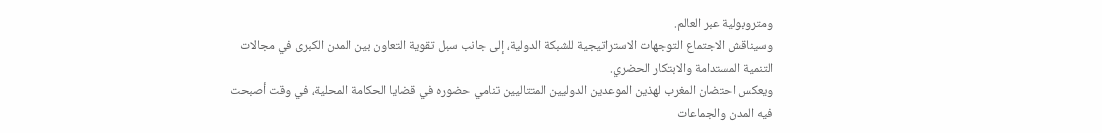ومتروبولية عبر العالم.
وسيناقش الاجتماع التوجهات الاستراتيجية للشبكة الدولية، إلى جانب سبل تقوية التعاون بين المدن الكبرى في مجالات التنمية المستدامة والابتكار الحضري.
ويعكس احتضان المغرب لهذين الموعدين الدوليين المتتاليين تنامي حضوره في قضايا الحكامة المحلية، في وقت أصبحت فيه المدن والجماعات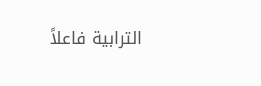الترابية فاعلاً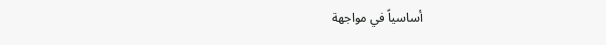أساسياً في مواجهة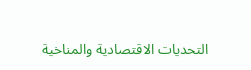التحديات الاقتصادية والمناخية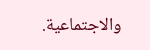والاجتماعية.